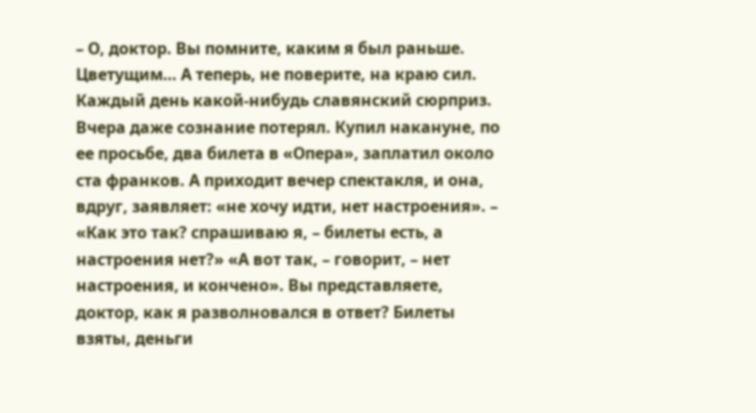– О, доктор. Вы помните, каким я был раньше. Цветущим… А теперь, не поверите, на краю сил. Каждый день какой-нибудь славянский сюрприз. Вчера даже сознание потерял. Купил накануне, по ее просьбе, два билета в «Опера», заплатил около ста франков. А приходит вечер спектакля, и она, вдруг, заявляет: «не хочу идти, нет настроения». – «Как это так? спрашиваю я, – билеты есть, а настроения нет?» «А вот так, – говорит, – нет настроения, и кончено». Вы представляете, доктор, как я разволновался в ответ? Билеты взяты, деньги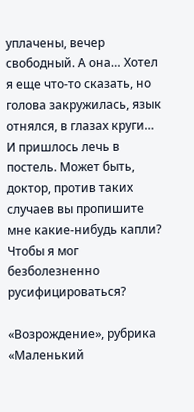уплачены, вечер свободный. А она… Хотел я еще что-то сказать, но голова закружилась, язык отнялся, в глазах круги… И пришлось лечь в постель. Может быть, доктор, против таких случаев вы пропишите мне какие-нибудь капли? Чтобы я мог безболезненно русифицироваться?

«Возрождение», рубрика «Маленький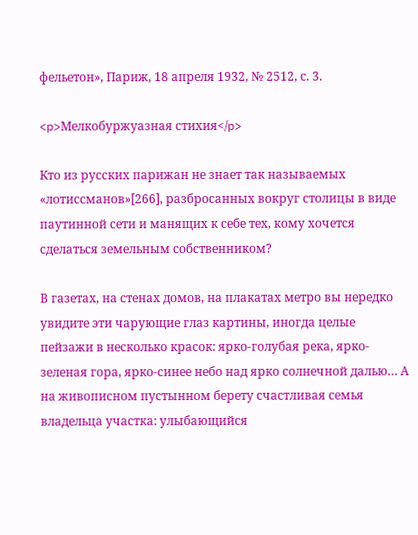фельетон», Париж, 18 апреля 1932, № 2512, с. 3.

<p>Мелкобуржуазная стихия</p>

Кто из русских парижан не знает так называемых «лотиссманов»[266], разбросанных вокруг столицы в виде паутинной сети и манящих к себе тех, кому хочется сделаться земельным собственником?

В газетах, на стенах домов, на плакатах метро вы нередко увидите эти чарующие глаз картины, иногда целые пейзажи в несколько красок: ярко-голубая река, ярко-зеленая гора, ярко-синее небо над ярко солнечной далью… А на живописном пустынном берету счастливая семья владельца участка: улыбающийся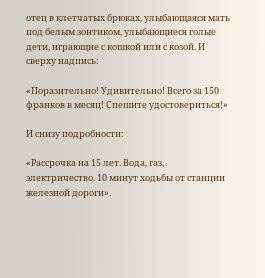отец в клетчатых брюках, улыбающаяся мать под белым зонтиком, улыбающиеся голые дети, играющие с кошкой или с козой. И сверху надпись:

«Поразительно! Удивительно! Всего за 150 франков в месяц! Спешите удостовериться!»

И снизу подробности:

«Рассрочка на 15 лет. Вода, газ, электричество. 10 минут ходьбы от станции железной дороги».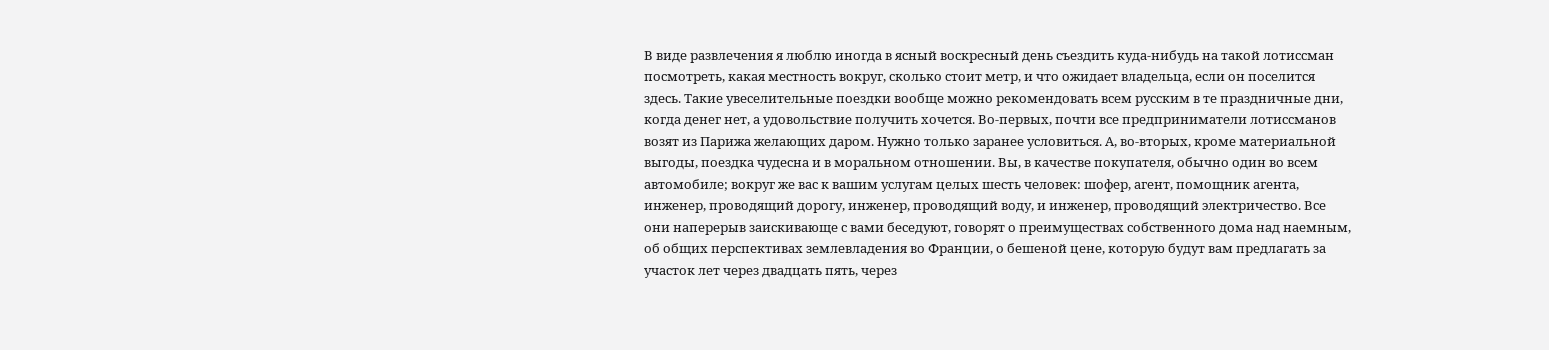В виде развлечения я люблю иногда в ясный воскресный день съездить куда-нибудь на такой лотиссман посмотреть, какая местность вокруг, сколько стоит метр, и что ожидает владельца, если он поселится здесь. Такие увеселительные поездки вообще можно рекомендовать всем русским в те праздничные дни, когда денег нет, а удовольствие получить хочется. Во-первых, почти все предприниматели лотиссманов возят из Парижа желающих даром. Нужно только заранее условиться. А, во-вторых, кроме материальной выгоды, поездка чудесна и в моральном отношении. Вы, в качестве покупателя, обычно один во всем автомобиле; вокруг же вас к вашим услугам целых шесть человек: шофер, агент, помощник агента, инженер, проводящий дорогу, инженер, проводящий воду, и инженер, проводящий электричество. Все они наперерыв заискивающе с вами беседуют, говорят о преимуществах собственного дома над наемным, об общих перспективах землевладения во Франции, о бешеной цене, которую будут вам предлагать за участок лет через двадцать пять, через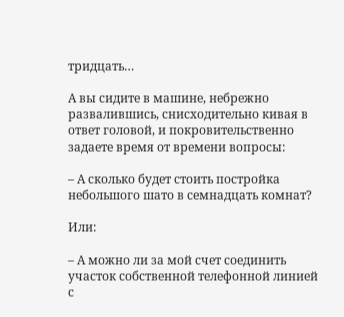тридцать…

А вы сидите в машине, небрежно развалившись, снисходительно кивая в ответ головой, и покровительственно задаете время от времени вопросы:

– А сколько будет стоить постройка небольшого шато в семнадцать комнат?

Или:

– А можно ли за мой счет соединить участок собственной телефонной линией с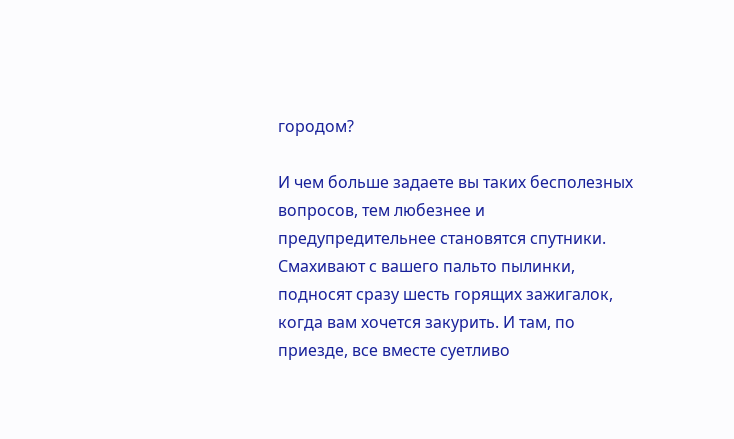городом?

И чем больше задаете вы таких бесполезных вопросов, тем любезнее и предупредительнее становятся спутники. Смахивают с вашего пальто пылинки, подносят сразу шесть горящих зажигалок, когда вам хочется закурить. И там, по приезде, все вместе суетливо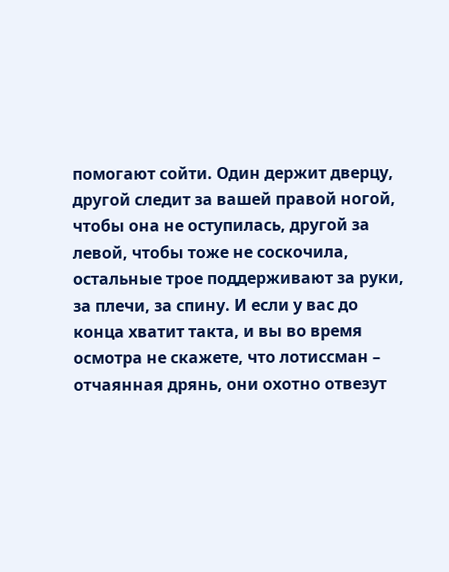помогают сойти. Один держит дверцу, другой следит за вашей правой ногой, чтобы она не оступилась, другой за левой, чтобы тоже не соскочила, остальные трое поддерживают за руки, за плечи, за спину. И если у вас до конца хватит такта, и вы во время осмотра не скажете, что лотиссман – отчаянная дрянь, они охотно отвезут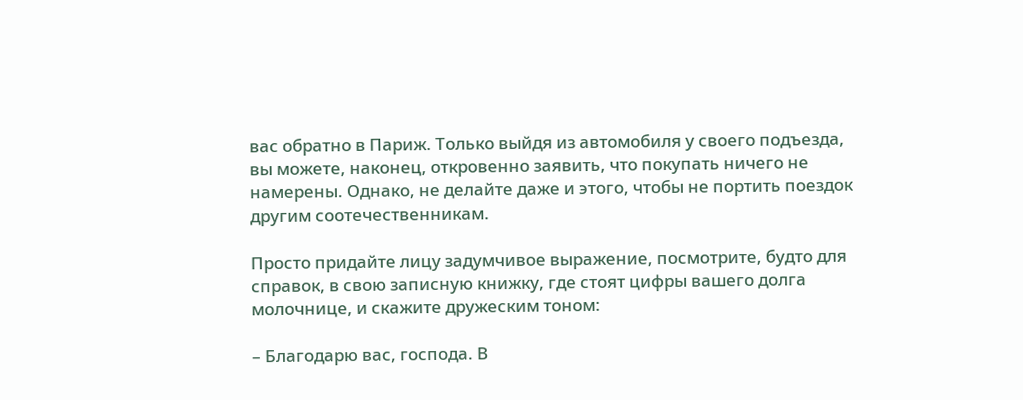вас обратно в Париж. Только выйдя из автомобиля у своего подъезда, вы можете, наконец, откровенно заявить, что покупать ничего не намерены. Однако, не делайте даже и этого, чтобы не портить поездок другим соотечественникам.

Просто придайте лицу задумчивое выражение, посмотрите, будто для справок, в свою записную книжку, где стоят цифры вашего долга молочнице, и скажите дружеским тоном:

– Благодарю вас, господа. В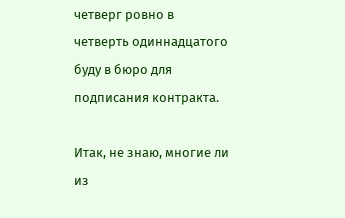четверг ровно в четверть одиннадцатого буду в бюро для подписания контракта.

Итак, не знаю, многие ли из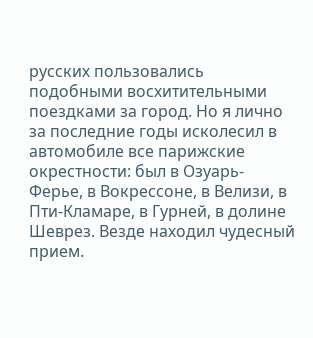русских пользовались подобными восхитительными поездками за город. Но я лично за последние годы исколесил в автомобиле все парижские окрестности: был в Озуарь-Ферье, в Вокрессоне, в Велизи, в Пти-Кламаре, в Гурней, в долине Шеврез. Везде находил чудесный прием.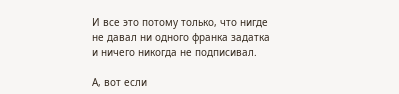И все это потому только, что нигде не давал ни одного франка задатка и ничего никогда не подписивал.

А, вот если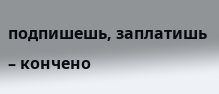подпишешь, заплатишь – кончено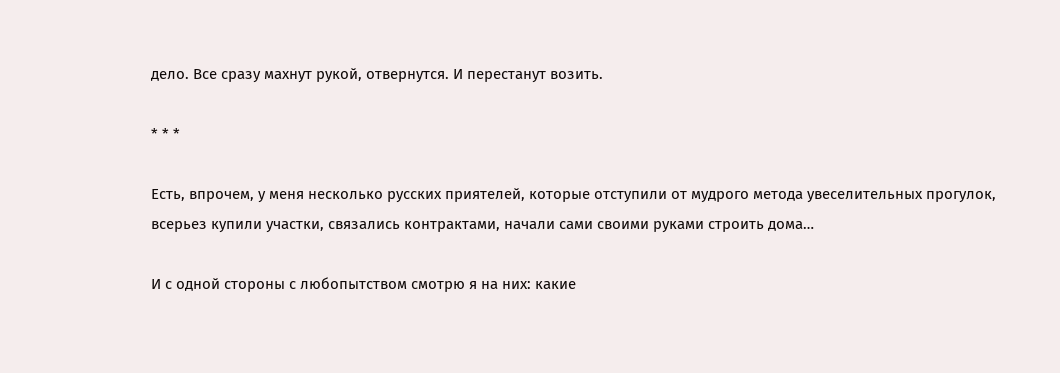дело. Все сразу махнут рукой, отвернутся. И перестанут возить.

* * *

Есть, впрочем, у меня несколько русских приятелей, которые отступили от мудрого метода увеселительных прогулок, всерьез купили участки, связались контрактами, начали сами своими руками строить дома…

И с одной стороны с любопытством смотрю я на них: какие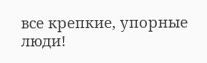все крепкие, упорные люди!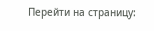Перейти на страницу: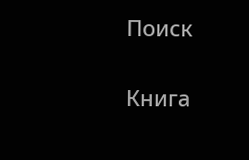Поиск

Книга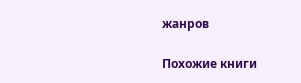жанров

Похожие книги